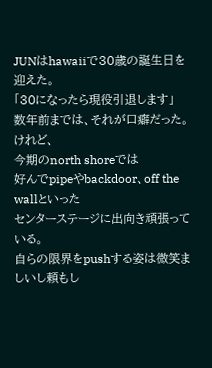JUNはhawaiiで30歳の誕生日を迎えた。
「30になったら現役引退します」
数年前までは、それが口癖だった。
けれど、
今期のnorth shoreでは
好んでpipeやbackdoor、off the wallといった
センターステージに出向き頑張っている。
自らの限界をpushする姿は微笑ましいし頼もし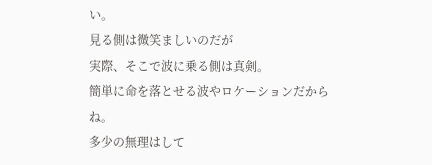い。
見る側は微笑ましいのだが
実際、そこで波に乗る側は真剣。
簡単に命を落とせる波やロケーションだからね。
多少の無理はして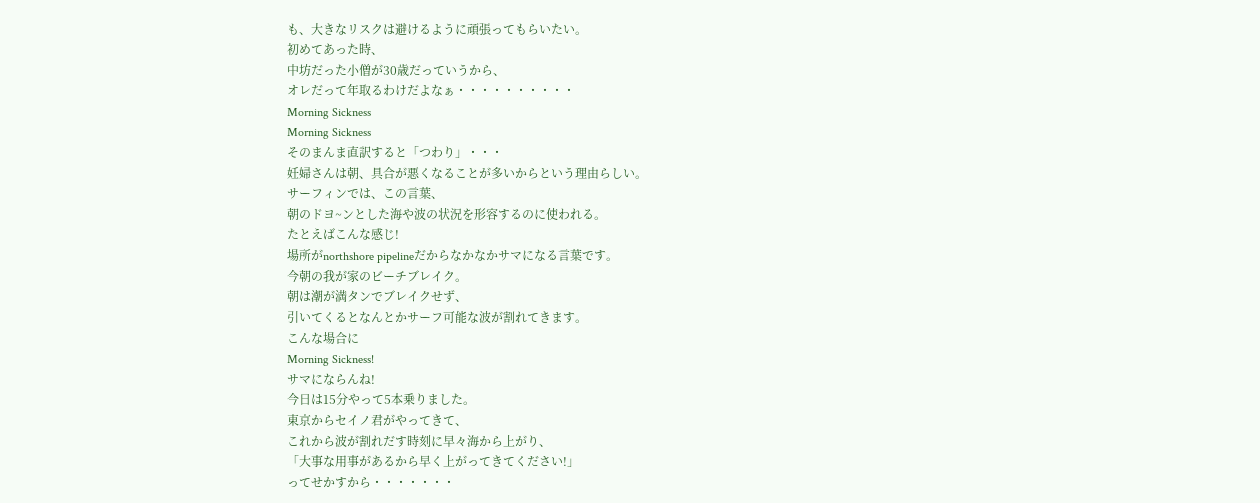も、大きなリスクは避けるように頑張ってもらいたい。
初めてあった時、
中坊だった小僧が30歳だっていうから、
オレだって年取るわけだよなぁ・・・・・・・・・・
Morning Sickness
Morning Sickness
そのまんま直訳すると「つわり」・・・
妊婦さんは朝、具合が悪くなることが多いからという理由らしい。
サーフィンでは、この言葉、
朝のドヨ~ンとした海や波の状況を形容するのに使われる。
たとえばこんな感じ!
場所がnorthshore pipelineだからなかなかサマになる言葉です。
今朝の我が家のビーチブレイク。
朝は潮が満タンでブレイクせず、
引いてくるとなんとかサーフ可能な波が割れてきます。
こんな場合に
Morning Sickness!
サマにならんね!
今日は15分やって5本乗りました。
東京からセイノ君がやってきて、
これから波が割れだす時刻に早々海から上がり、
「大事な用事があるから早く上がってきてください!」
ってせかすから・・・・・・・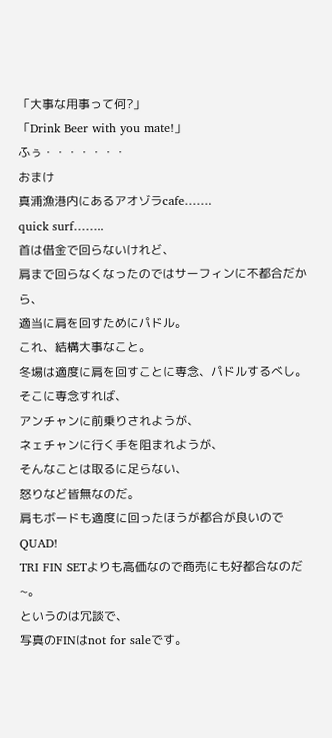「大事な用事って何?」
「Drink Beer with you mate!」
ふぅ・・・・・・・
おまけ
真浦漁港内にあるアオゾラcafe…….
quick surf……..
首は借金で回らないけれど、
肩まで回らなくなったのではサーフィンに不都合だから、
適当に肩を回すためにパドル。
これ、結構大事なこと。
冬場は適度に肩を回すことに専念、パドルするべし。
そこに専念すれば、
アンチャンに前乗りされようが、
ネェチャンに行く手を阻まれようが、
そんなことは取るに足らない、
怒りなど皆無なのだ。
肩もボードも適度に回ったほうが都合が良いのでQUAD!
TRI FIN SETよりも高価なので商売にも好都合なのだ~。
というのは冗談で、
写真のFINはnot for saleです。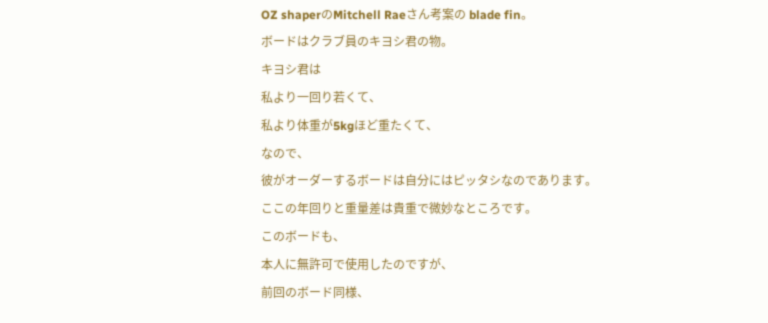OZ shaperのMitchell Raeさん考案の blade fin。
ボードはクラブ員のキヨシ君の物。
キヨシ君は
私より一回り若くて、
私より体重が5kgほど重たくて、
なので、
彼がオーダーするボードは自分にはピッタシなのであります。
ここの年回りと重量差は貴重で微妙なところです。
このボードも、
本人に無許可で使用したのですが、
前回のボード同様、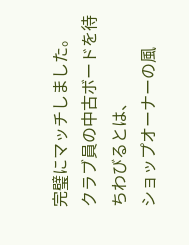完璧にマッチしました。
クラブ員の中古ボードを待ちわびるとは、
ショップオーナーの風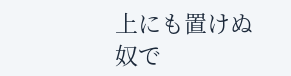上にも置けぬ奴で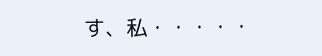す、私・・・・・